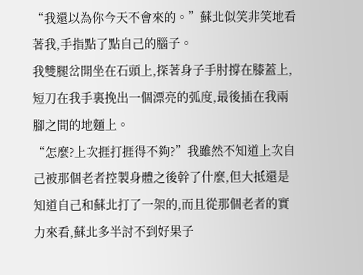“我還以為你今天不會來的。”蘇北似笑非笑地看著我,手指點了點自己的腦子。
我雙腿岔開坐在石頭上,探著身子手肘撐在膝蓋上,短刀在我手裏挽出一個漂亮的弧度,最後插在我兩腳之間的地麵上。
“怎麼?上次捱打捱得不夠?”我雖然不知道上次自己被那個老者控製身體之後幹了什麼,但大抵還是知道自己和蘇北打了一架的,而且從那個老者的實力來看,蘇北多半討不到好果子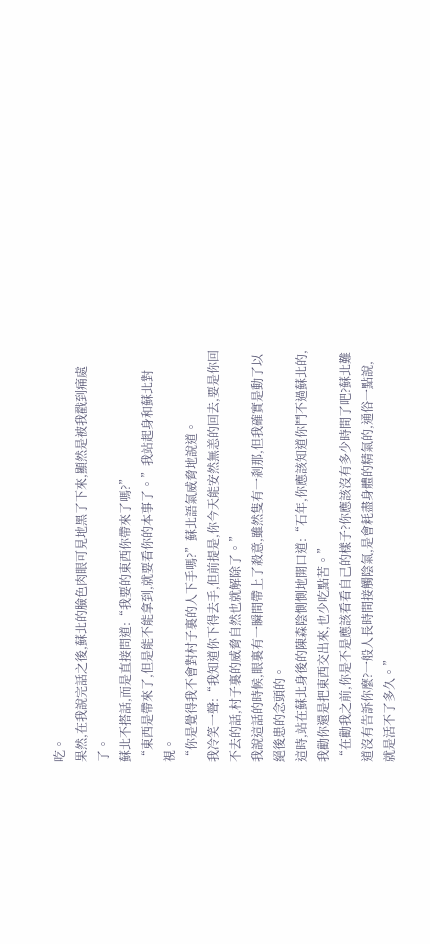吃。
果然,在我說完話之後,蘇北的臉色肉眼可見地黑了下來,顯然是被我戳到痛處了。
蘇北不搭話,而是直接問道:“我要的東西你帶來了嗎?”
“東西是帶來了,但是能不能拿到,就要看你的本事了。”我站起身和蘇北對視。
“你是覺得我不會對村子裏的人下手嗎?”蘇北語氣威脅地說道。
我冷笑一聲:“我知道你下得去手,但前提是,你今天能安然無恙的回去,要是你回不去的話,村子裏的威脅自然也就解除了。”
我說這話的時候,眼裏有一瞬間帶上了殺意,雖然隻有一剎那,但我確實是動了以絕後患的念頭的。
這時,站在蘇北身後的陳森陰惻惻地開口道:“石年,你應該知道你鬥不過蘇北的,我勸你還是把東西交出來,也少吃點苦。”
“在勸我之前,你是不是應該看看自己的樣子?你應該沒有多少時間了吧?蘇北難道沒有告訴你麼?一般人長時間接觸陰氣,是會耗盡身體的精氣的,通俗一點說,就是活不了多久。”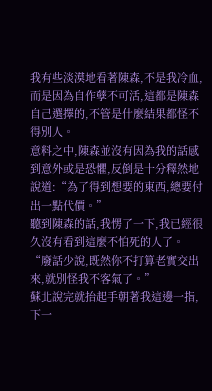我有些淡漠地看著陳森,不是我冷血,而是因為自作孽不可活,這都是陳森自己選擇的,不管是什麼結果都怪不得別人。
意料之中,陳森並沒有因為我的話感到意外或是恐懼,反倒是十分釋然地說道:“為了得到想要的東西,總要付出一點代價。”
聽到陳森的話,我愣了一下,我已經很久沒有看到這麼不怕死的人了。
“廢話少說,既然你不打算老實交出來,就別怪我不客氣了。”
蘇北說完就抬起手朝著我這邊一指,下一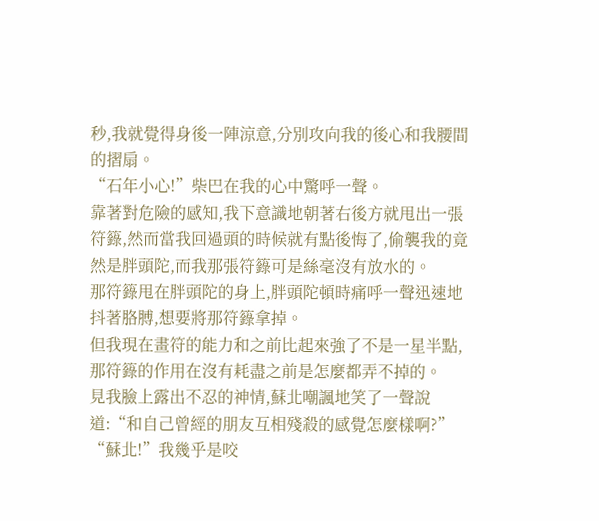秒,我就覺得身後一陣涼意,分別攻向我的後心和我腰間的摺扇。
“石年小心!”柴巴在我的心中驚呼一聲。
靠著對危險的感知,我下意識地朝著右後方就甩出一張符籙,然而當我回過頭的時候就有點後悔了,偷襲我的竟然是胖頭陀,而我那張符籙可是絲毫沒有放水的。
那符籙甩在胖頭陀的身上,胖頭陀頓時痛呼一聲迅速地抖著胳膊,想要將那符籙拿掉。
但我現在畫符的能力和之前比起來強了不是一星半點,那符籙的作用在沒有耗盡之前是怎麼都弄不掉的。
見我臉上露出不忍的神情,蘇北嘲諷地笑了一聲說道:“和自己曾經的朋友互相殘殺的感覺怎麼樣啊?”
“蘇北!”我幾乎是咬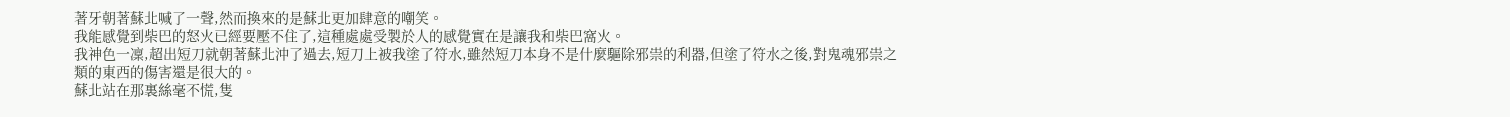著牙朝著蘇北喊了一聲,然而換來的是蘇北更加肆意的嘲笑。
我能感覺到柴巴的怒火已經要壓不住了,這種處處受製於人的感覺實在是讓我和柴巴窩火。
我神色一凜,超出短刀就朝著蘇北沖了過去,短刀上被我塗了符水,雖然短刀本身不是什麼驅除邪祟的利器,但塗了符水之後,對鬼魂邪祟之類的東西的傷害還是很大的。
蘇北站在那裏絲毫不慌,隻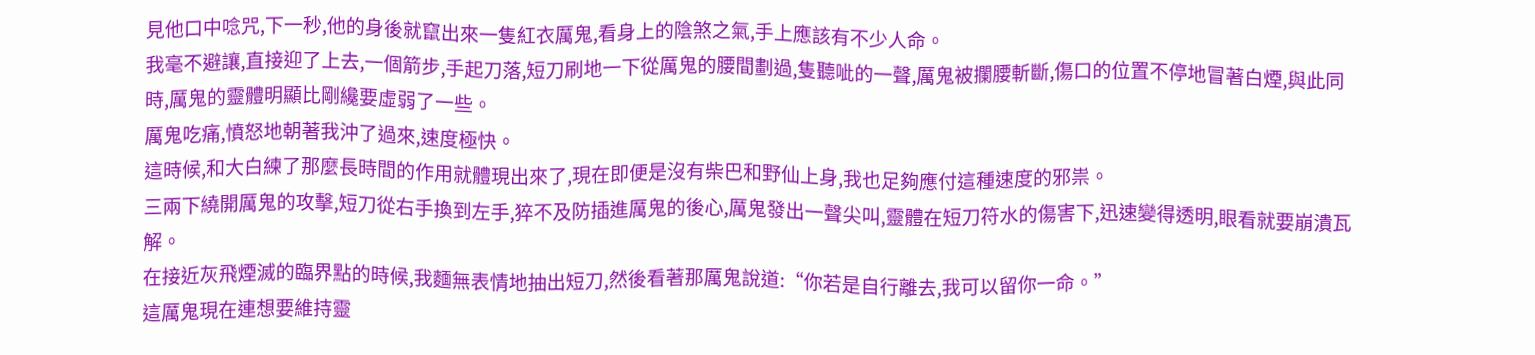見他口中唸咒,下一秒,他的身後就竄出來一隻紅衣厲鬼,看身上的陰煞之氣,手上應該有不少人命。
我毫不避讓,直接迎了上去,一個箭步,手起刀落,短刀刷地一下從厲鬼的腰間劃過,隻聽呲的一聲,厲鬼被攔腰斬斷,傷口的位置不停地冒著白煙,與此同時,厲鬼的靈體明顯比剛纔要虛弱了一些。
厲鬼吃痛,憤怒地朝著我沖了過來,速度極快。
這時候,和大白練了那麼長時間的作用就體現出來了,現在即便是沒有柴巴和野仙上身,我也足夠應付這種速度的邪祟。
三兩下繞開厲鬼的攻擊,短刀從右手換到左手,猝不及防插進厲鬼的後心,厲鬼發出一聲尖叫,靈體在短刀符水的傷害下,迅速變得透明,眼看就要崩潰瓦解。
在接近灰飛煙滅的臨界點的時候,我麵無表情地抽出短刀,然後看著那厲鬼說道:“你若是自行離去,我可以留你一命。”
這厲鬼現在連想要維持靈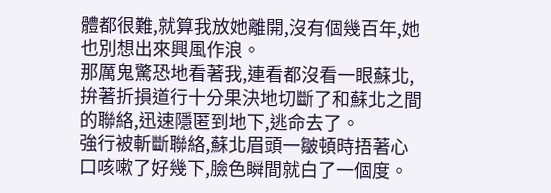體都很難,就算我放她離開,沒有個幾百年,她也別想出來興風作浪。
那厲鬼驚恐地看著我,連看都沒看一眼蘇北,拚著折損道行十分果決地切斷了和蘇北之間的聯絡,迅速隱匿到地下,逃命去了。
強行被斬斷聯絡,蘇北眉頭一皺頓時捂著心口咳嗽了好幾下,臉色瞬間就白了一個度。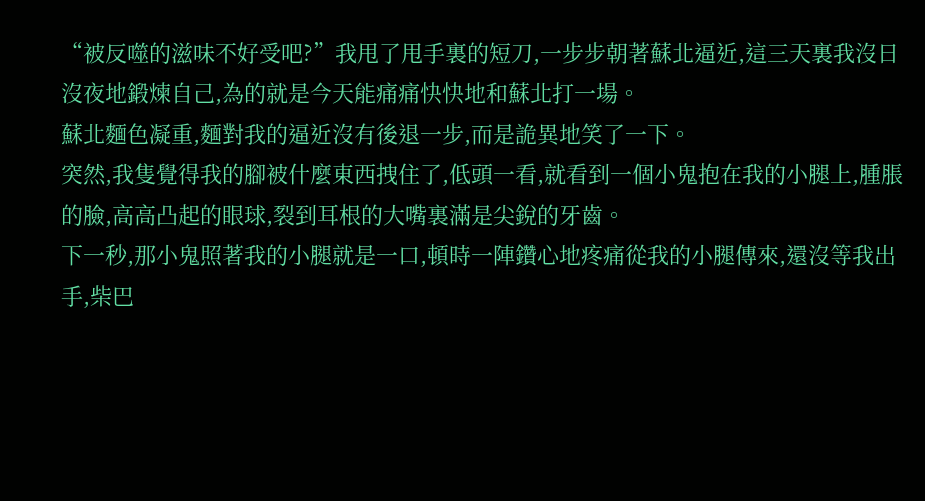“被反噬的滋味不好受吧?”我甩了甩手裏的短刀,一步步朝著蘇北逼近,這三天裏我沒日沒夜地鍛煉自己,為的就是今天能痛痛快快地和蘇北打一場。
蘇北麵色凝重,麵對我的逼近沒有後退一步,而是詭異地笑了一下。
突然,我隻覺得我的腳被什麼東西拽住了,低頭一看,就看到一個小鬼抱在我的小腿上,腫脹的臉,高高凸起的眼球,裂到耳根的大嘴裏滿是尖銳的牙齒。
下一秒,那小鬼照著我的小腿就是一口,頓時一陣鑽心地疼痛從我的小腿傳來,還沒等我出手,柴巴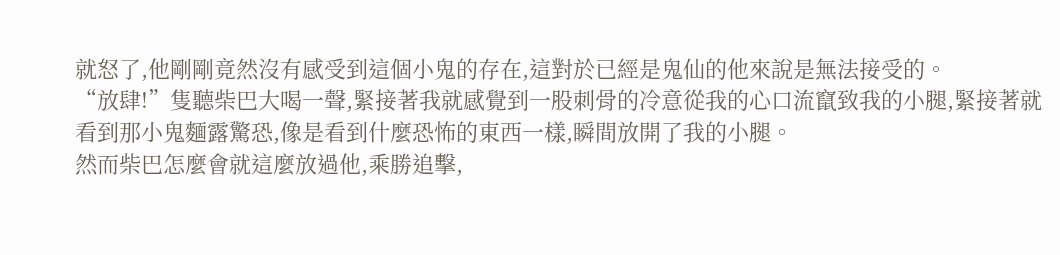就怒了,他剛剛竟然沒有感受到這個小鬼的存在,這對於已經是鬼仙的他來說是無法接受的。
“放肆!”隻聽柴巴大喝一聲,緊接著我就感覺到一股刺骨的冷意從我的心口流竄致我的小腿,緊接著就看到那小鬼麵露驚恐,像是看到什麼恐怖的東西一樣,瞬間放開了我的小腿。
然而柴巴怎麼會就這麼放過他,乘勝追擊,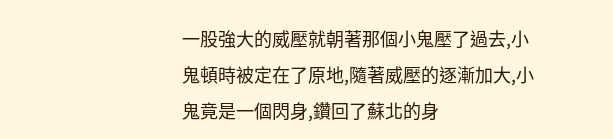一股強大的威壓就朝著那個小鬼壓了過去,小鬼頓時被定在了原地,隨著威壓的逐漸加大,小鬼竟是一個閃身,鑽回了蘇北的身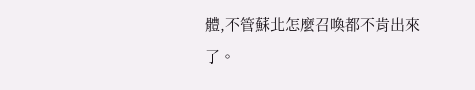體,不管蘇北怎麼召喚都不肯出來了。